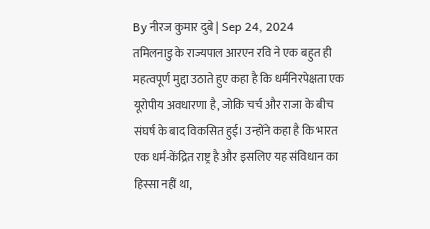By नीरज कुमार दुबे | Sep 24, 2024
तमिलनाडु के राज्यपाल आरएन रवि ने एक बहुत ही महत्वपूर्ण मुद्दा उठाते हुए कहा है कि धर्मनिरपेक्षता एक यूरोपीय अवधारणा है, जोकि चर्च और राजा के बीच संघर्ष के बाद विकसित हुई। उन्होंने कहा है कि भारत एक धर्म-केंद्रित राष्ट्र है और इसलिए यह संविधान का हिस्सा नहीं था,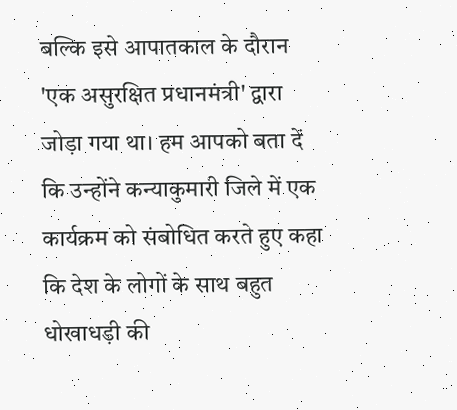बल्कि इसे आपातकाल के दौरान 'एक असुरक्षित प्रधानमंत्री' द्वारा जोड़ा गया था। हम आपको बता दें कि उन्होंने कन्याकुमारी जिले में एक कार्यक्रम को संबोधित करते हुए कहा कि देश के लोगों के साथ बहुत धोखाधड़ी की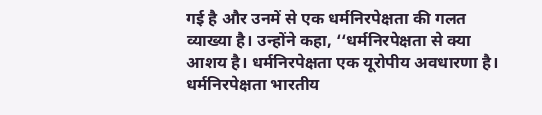गई है और उनमें से एक धर्मनिरपेक्षता की गलत व्याख्या है। उन्होंने कहा, ‘‘धर्मनिरपेक्षता से क्या आशय है। धर्मनिरपेक्षता एक यूरोपीय अवधारणा है। धर्मनिरपेक्षता भारतीय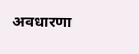अवधारणा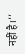नहीं है।’’